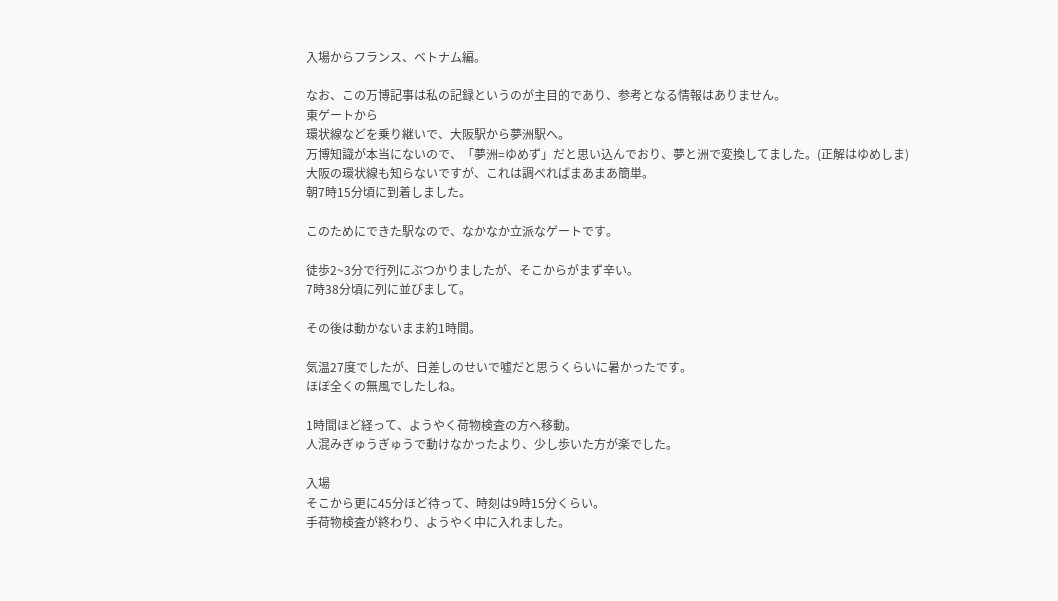入場からフランス、ベトナム編。

なお、この万博記事は私の記録というのが主目的であり、参考となる情報はありません。
東ゲートから
環状線などを乗り継いで、大阪駅から夢洲駅へ。
万博知識が本当にないので、「夢洲=ゆめず」だと思い込んでおり、夢と洲で変換してました。(正解はゆめしま)
大阪の環状線も知らないですが、これは調べればまあまあ簡単。
朝7時15分頃に到着しました。

このためにできた駅なので、なかなか立派なゲートです。

徒歩2~3分で行列にぶつかりましたが、そこからがまず辛い。
7時38分頃に列に並びまして。

その後は動かないまま約1時間。

気温27度でしたが、日差しのせいで嘘だと思うくらいに暑かったです。
ほぼ全くの無風でしたしね。

1時間ほど経って、ようやく荷物検査の方へ移動。
人混みぎゅうぎゅうで動けなかったより、少し歩いた方が楽でした。

入場
そこから更に45分ほど待って、時刻は9時15分くらい。
手荷物検査が終わり、ようやく中に入れました。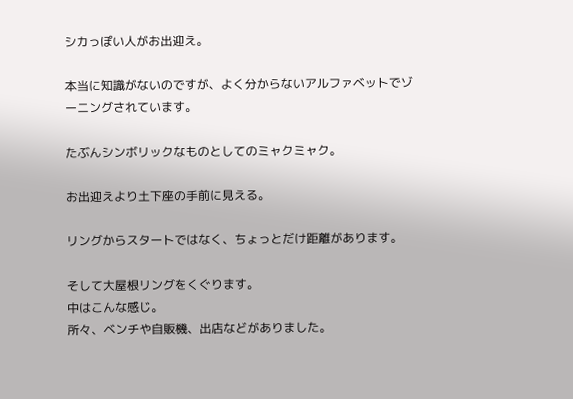シカっぽい人がお出迎え。

本当に知識がないのですが、よく分からないアルファベットでゾーニングされています。

たぶんシンボリックなものとしてのミャクミャク。

お出迎えより土下座の手前に見える。

リングからスタートではなく、ちょっとだけ距離があります。

そして大屋根リングをくぐります。
中はこんな感じ。
所々、ベンチや自販機、出店などがありました。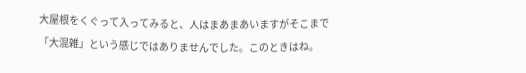大屋根をくぐって入ってみると、人はまあまあいますがそこまで「大混雑」という感じではありませんでした。このときはね。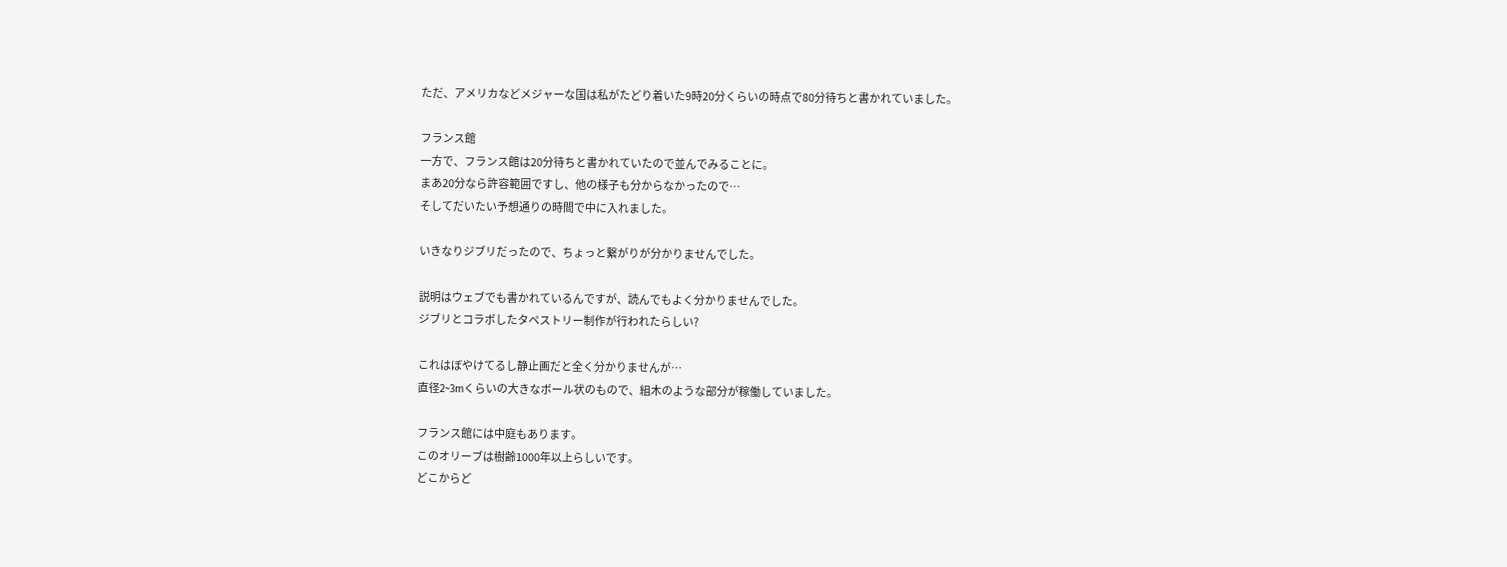ただ、アメリカなどメジャーな国は私がたどり着いた9時20分くらいの時点で80分待ちと書かれていました。

フランス館
一方で、フランス館は20分待ちと書かれていたので並んでみることに。
まあ20分なら許容範囲ですし、他の様子も分からなかったので…
そしてだいたい予想通りの時間で中に入れました。

いきなりジブリだったので、ちょっと繋がりが分かりませんでした。

説明はウェブでも書かれているんですが、読んでもよく分かりませんでした。
ジブリとコラボしたタペストリー制作が行われたらしい?

これはぼやけてるし静止画だと全く分かりませんが…
直径2~3mくらいの大きなボール状のもので、組木のような部分が稼働していました。

フランス館には中庭もあります。
このオリーブは樹齢1000年以上らしいです。
どこからど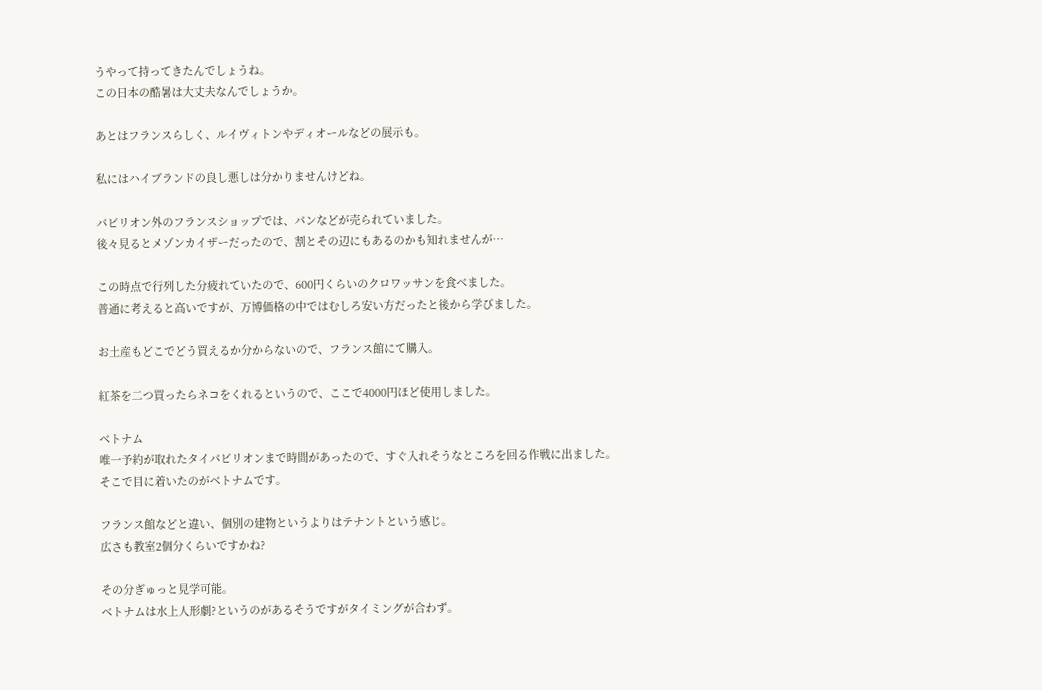うやって持ってきたんでしょうね。
この日本の酷暑は大丈夫なんでしょうか。

あとはフランスらしく、ルイヴィトンやディオールなどの展示も。

私にはハイブランドの良し悪しは分かりませんけどね。

パビリオン外のフランスショップでは、パンなどが売られていました。
後々見るとメゾンカイザーだったので、割とその辺にもあるのかも知れませんが…

この時点で行列した分疲れていたので、600円くらいのクロワッサンを食べました。
普通に考えると高いですが、万博価格の中ではむしろ安い方だったと後から学びました。

お土産もどこでどう買えるか分からないので、フランス館にて購入。

紅茶を二つ買ったらネコをくれるというので、ここで4000円ほど使用しました。

ベトナム
唯一予約が取れたタイパビリオンまで時間があったので、すぐ入れそうなところを回る作戦に出ました。
そこで目に着いたのがベトナムです。

フランス館などと違い、個別の建物というよりはテナントという感じ。
広さも教室2個分くらいですかね?

その分ぎゅっと見学可能。
ベトナムは水上人形劇?というのがあるそうですがタイミングが合わず。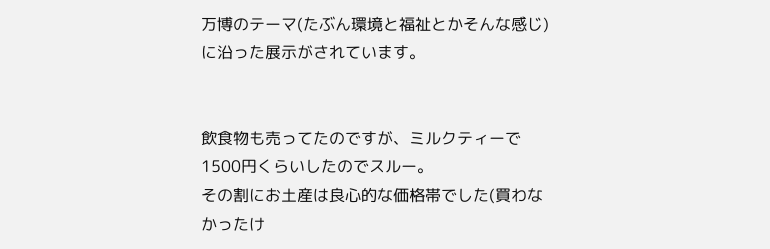万博のテーマ(たぶん環境と福祉とかそんな感じ)に沿った展示がされています。


飲食物も売ってたのですが、ミルクティーで1500円くらいしたのでスルー。
その割にお土産は良心的な価格帯でした(買わなかったけ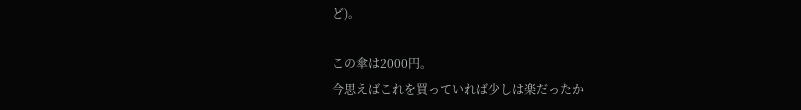ど)。

この傘は2000円。
今思えばこれを買っていれば少しは楽だったか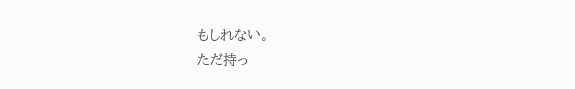もしれない。
ただ持っ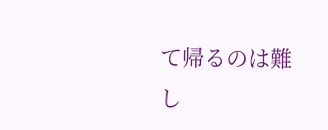て帰るのは難し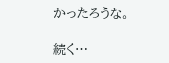かったろうな。

続く…